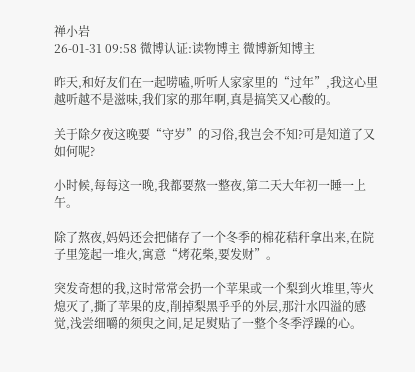禅小岩
26-01-31 09:58 微博认证:读物博主 微博新知博主

昨天,和好友们在一起唠嗑,听听人家家里的“过年”,我这心里越听越不是滋味,我们家的那年啊,真是搞笑又心酸的。

关于除夕夜这晚要“守岁”的习俗,我岂会不知?可是知道了又如何呢?

小时候,每每这一晚,我都要熬一整夜,第二天大年初一睡一上午。

除了熬夜,妈妈还会把储存了一个冬季的棉花秸秆拿出来,在院子里笼起一堆火,寓意“烤花柴,要发财”。

突发奇想的我,这时常常会扔一个苹果或一个梨到火堆里,等火熄灭了,撕了苹果的皮,削掉梨黑乎乎的外层,那汁水四溢的感觉,浅尝细嚼的须臾之间,足足熨贴了一整个冬季浮躁的心。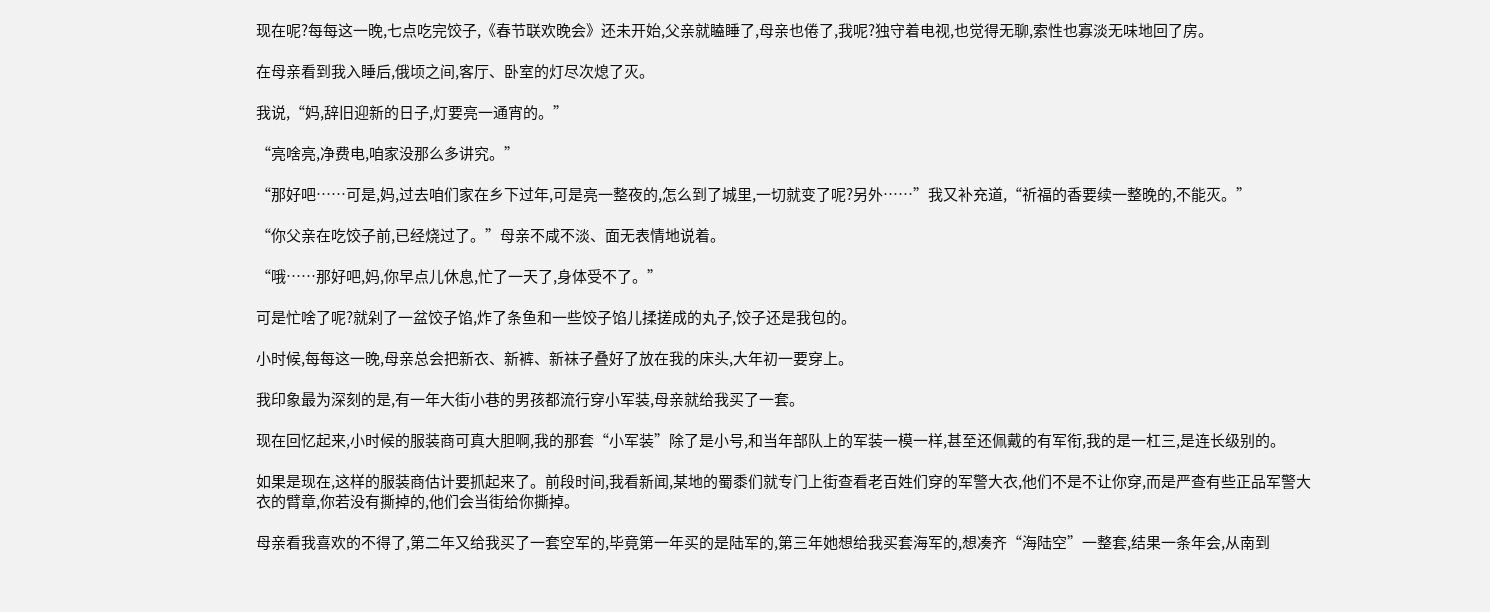现在呢?每每这一晚,七点吃完饺子,《春节联欢晚会》还未开始,父亲就瞌睡了,母亲也倦了,我呢?独守着电视,也觉得无聊,索性也寡淡无味地回了房。

在母亲看到我入睡后,俄顷之间,客厅、卧室的灯尽次熄了灭。

我说,“妈,辞旧迎新的日子,灯要亮一通宵的。”

“亮啥亮,净费电,咱家没那么多讲究。”

“那好吧……可是,妈,过去咱们家在乡下过年,可是亮一整夜的,怎么到了城里,一切就变了呢?另外……”我又补充道,“祈福的香要续一整晚的,不能灭。”

“你父亲在吃饺子前,已经烧过了。”母亲不咸不淡、面无表情地说着。

“哦……那好吧,妈,你早点儿休息,忙了一天了,身体受不了。”

可是忙啥了呢?就剁了一盆饺子馅,炸了条鱼和一些饺子馅儿揉搓成的丸子,饺子还是我包的。

小时候,每每这一晚,母亲总会把新衣、新裤、新袜子叠好了放在我的床头,大年初一要穿上。

我印象最为深刻的是,有一年大街小巷的男孩都流行穿小军装,母亲就给我买了一套。

现在回忆起来,小时候的服装商可真大胆啊,我的那套“小军装”除了是小号,和当年部队上的军装一模一样,甚至还佩戴的有军衔,我的是一杠三,是连长级别的。

如果是现在,这样的服装商估计要抓起来了。前段时间,我看新闻,某地的蜀黍们就专门上街查看老百姓们穿的军警大衣,他们不是不让你穿,而是严查有些正品军警大衣的臂章,你若没有撕掉的,他们会当街给你撕掉。

母亲看我喜欢的不得了,第二年又给我买了一套空军的,毕竟第一年买的是陆军的,第三年她想给我买套海军的,想凑齐“海陆空”一整套,结果一条年会,从南到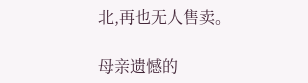北,再也无人售卖。

母亲遗憾的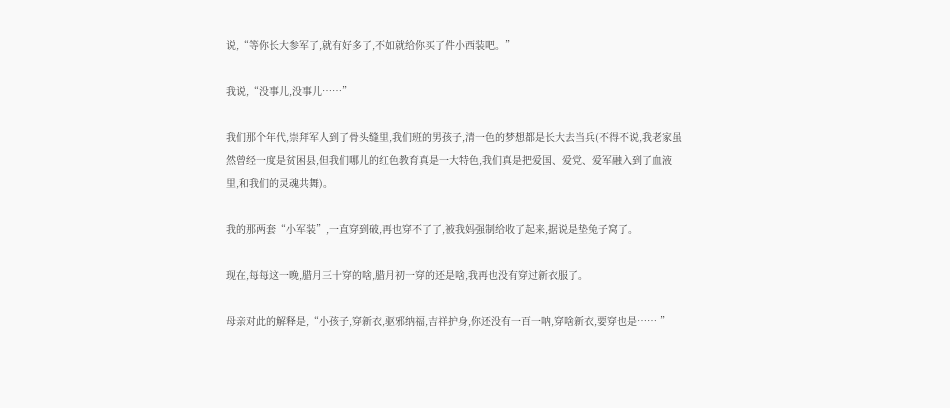说,“等你长大参军了,就有好多了,不如就给你买了件小西装吧。”

我说,“没事儿,没事儿……”

我们那个年代,崇拜军人到了骨头缝里,我们班的男孩子,清一色的梦想都是长大去当兵(不得不说,我老家虽然曾经一度是贫困县,但我们哪儿的红色教育真是一大特色,我们真是把爱国、爱党、爱军融入到了血液里,和我们的灵魂共舞)。

我的那两套“小军装”,一直穿到破,再也穿不了了,被我妈强制给收了起来,据说是垫兔子窝了。

现在,每每这一晚,腊月三十穿的啥,腊月初一穿的还是啥,我再也没有穿过新衣服了。

母亲对此的解释是,“小孩子,穿新衣,驱邪纳福,吉祥护身,你还没有一百一呐,穿啥新衣,要穿也是…… ”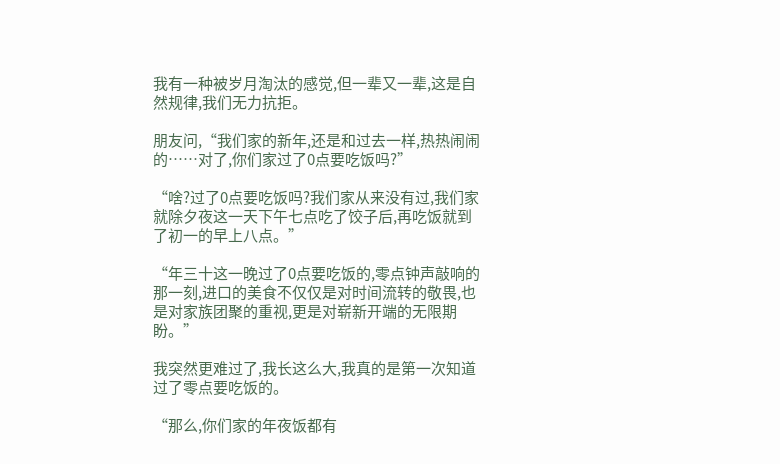我有一种被岁月淘汰的感觉,但一辈又一辈,这是自然规律,我们无力抗拒。

朋友问,“我们家的新年,还是和过去一样,热热闹闹的……对了,你们家过了0点要吃饭吗?”

“啥?过了0点要吃饭吗?我们家从来没有过,我们家就除夕夜这一天下午七点吃了饺子后,再吃饭就到了初一的早上八点。”

“年三十这一晚过了0点要吃饭的,零点钟声敲响的那一刻,进口的美食不仅仅是对时间流转的敬畏,也是对家族团聚的重视,更是对崭新开端的无限期盼。”

我突然更难过了,我长这么大,我真的是第一次知道过了零点要吃饭的。

“那么,你们家的年夜饭都有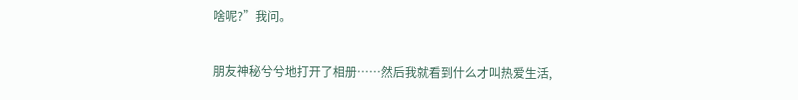啥呢?”我问。

朋友神秘兮兮地打开了相册……然后我就看到什么才叫热爱生活,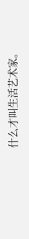什么才叫生活艺术家。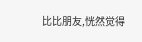比比朋友,恍然觉得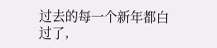过去的每一个新年都白过了,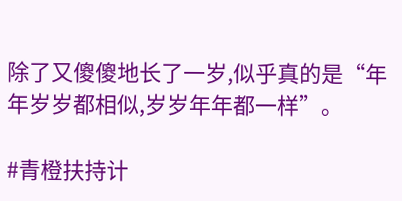除了又傻傻地长了一岁,似乎真的是“年年岁岁都相似,岁岁年年都一样”。

#青橙扶持计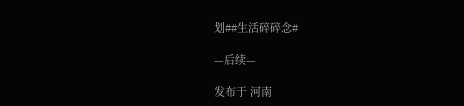划##生活碎碎念#

—后续—

发布于 河南